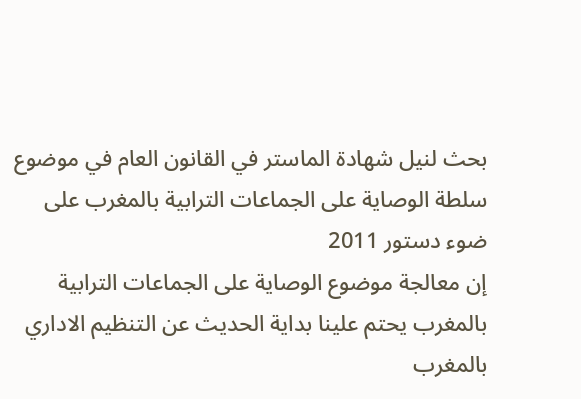بحث لنيل شهادة الماستر في القانون العام في موضوع سلطة الوصاية على الجماعات الترابية بالمغرب على ضوء دستور 2011
إن معالجة موضوع الوصاية على الجماعات الترابية بالمغرب يحتم علينا بداية الحديث عن التنظيم الاداري بالمغرب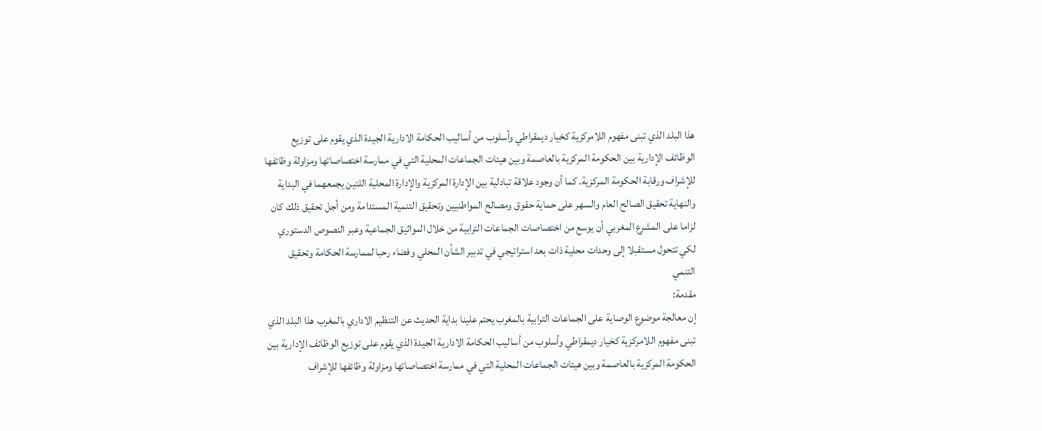هذا البلد الذي تبنى مفهوم اللامركزية كخيار ديمقراطي وأسلوب من أساليب الحكامة الادارية الجيدة الذي يقوم على توزيع الوظائف الإدارية بين الحكومة المركزية بالعاصمة وبين هيئات الجماعات المحلية التي في ممارسة اختصاصاتها ومزاولة وظائفها للإشراف ورقابة الحكومة المركزية. كما أن وجود علاقة تبادلية بين الإدارة المركزية والإدارة المحلية اللتين يجمعهما في البداية والنهاية تحقيق الصالح العام والسهر على حماية حقوق ومصالح المواطنيين وتحقيق التنمية المستدامة ومن أجل تحقيق ذلك كان لزاما على المشرع المغربي أن يوسع من اختصاصات الجماعات الترابية من خلال المواثيق الجماعية وعبر النصوص الدستوري لكي تتحول مستقبلا إلى وحدات محلية ذات بعد استراتيجي في تدبير الشأن المحلي وفضاء رحبا لممارسة الحكامة وتحقيق التنمي
مقدمة:
إن معالجة موضوع الوصاية على الجماعات الترابية بالمغرب يحتم علينا بداية الحديث عن التنظيم الاداري بالمغرب هذا البلد الذي تبنى مفهوم اللامركزية كخيار ديمقراطي وأسلوب من أساليب الحكامة الادارية الجيدة الذي يقوم على توزيع الوظائف الإدارية بين الحكومة المركزية بالعاصمة وبين هيئات الجماعات المحلية التي في ممارسة اختصاصاتها ومزاولة وظائفها للإشراف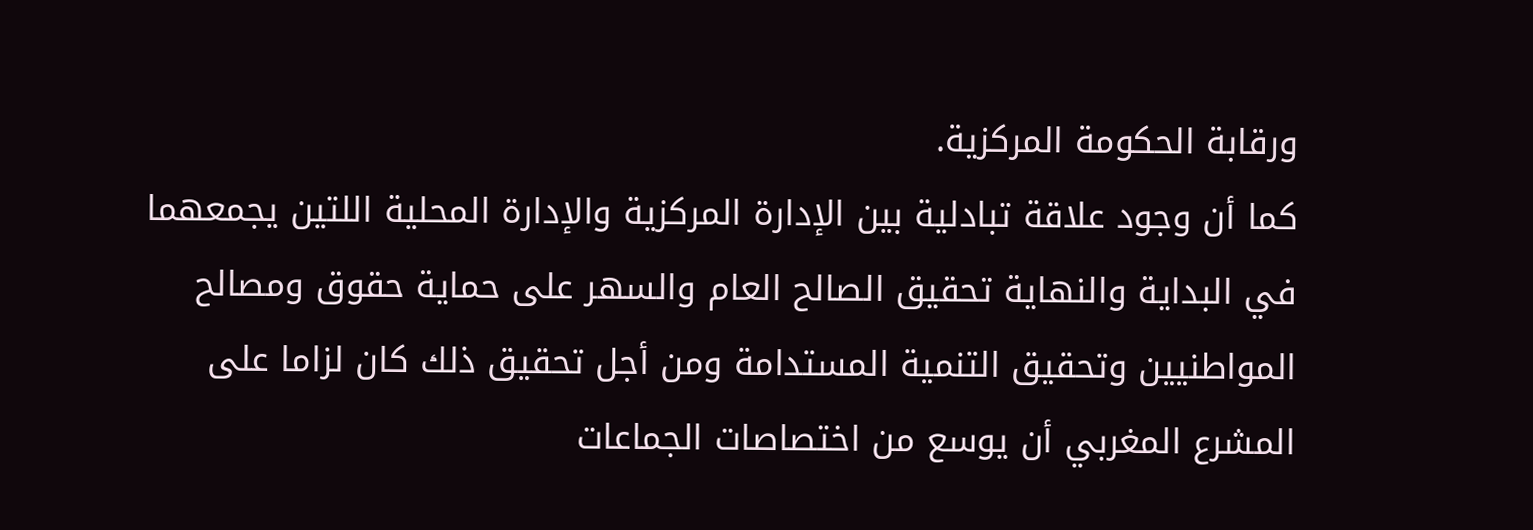ورقابة الحكومة المركزية.
كما أن وجود علاقة تبادلية بين الإدارة المركزية والإدارة المحلية اللتين يجمعهما في البداية والنهاية تحقيق الصالح العام والسهر على حماية حقوق ومصالح المواطنيين وتحقيق التنمية المستدامة ومن أجل تحقيق ذلك كان لزاما على المشرع المغربي أن يوسع من اختصاصات الجماعات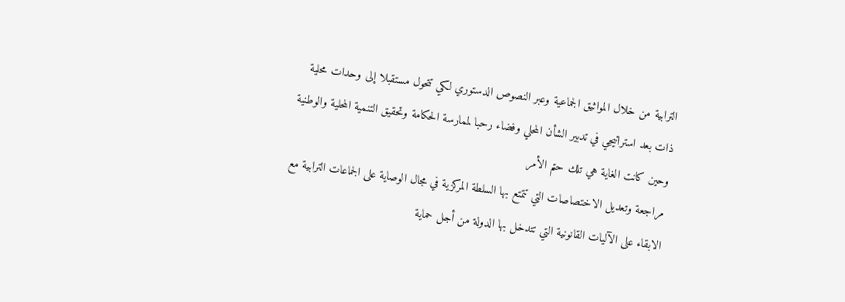الترابية من خلال المواثيق الجماعية وعبر النصوص الدستوري لكي تتحول مستقبلا إلى وحدات محلية ذات بعد استراتيجي في تدبير الشأن المحلي وفضاء رحبا لممارسة الحكامة وتحقيق التنمية المحلية والوطنية وحين كانت الغاية هي تلك حتم الأمر
مراجعة وتعديل الاختصاصات التي تتمتع بها السلطة المركزية في مجال الوصاية على الجماعات الترابية مع الابقاء على الآليات القانونية التي تتدخل بها الدولة من أجل حماية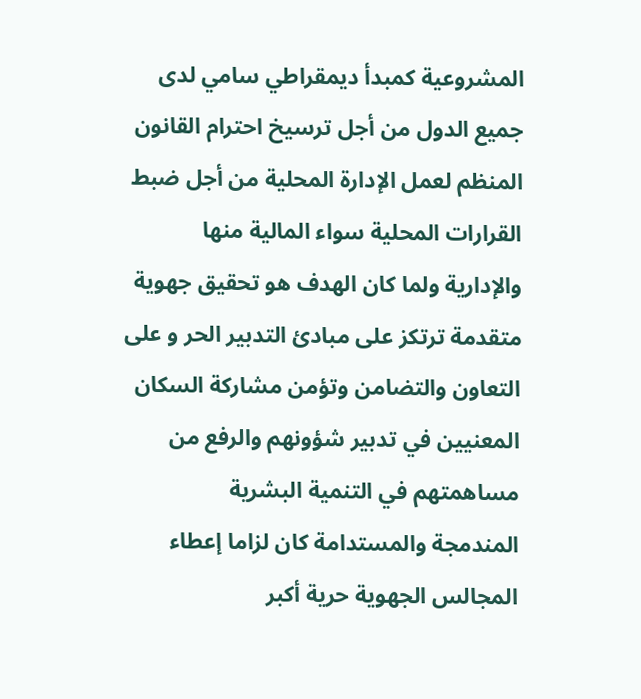المشروعية كمبدأ ديمقراطي سامي لدى جميع الدول من أجل ترسيخ احترام القانون المنظم لعمل الإدارة المحلية من أجل ضبط القرارات المحلية سواء المالية منها والإدارية ولما كان الهدف هو تحقيق جهوية متقدمة ترتكز على مبادئ التدبير الحر و على التعاون والتضامن وتؤمن مشاركة السكان المعنيين في تدبير شؤونهم والرفع من مساهمتهم في التنمية البشرية
المندمجة والمستدامة كان لزاما إعطاء المجالس الجهوية حرية أكبر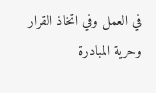في العمل وفي اتخاذ القرار وحرية المبادرة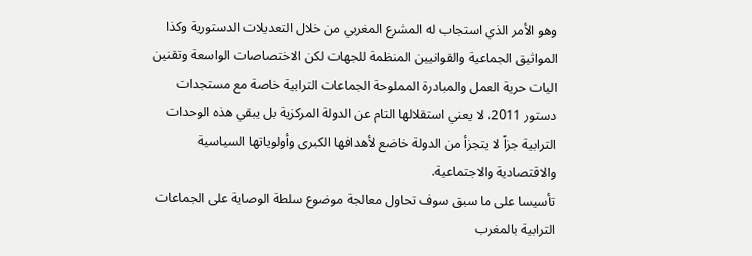وهو الأمر الذي استجاب له المشرع المغربي من خلال التعديلات الدستورية وكذا المواثيق الجماعية والقوانيين المنظمة للجهات لكن الاختصاصات الواسعة وتقنين اليات حرية العمل والمبادرة المملوحة الجماعات الترابية خاصة مع مستجدات دستور 2011، لا يعني استقلالها التام عن الدولة المركزية بل يبقي هذه الوحدات الترابية جزاً لا يتجزأ من الدولة خاضع لأهدافها الكبرى وأولوياتها السياسية والاقتصادية والاجتماعية.
تأسيسا على ما سبق سوف تحاول معالجة موضوع سلطة الوصاية على الجماعات الترابية بالمغرب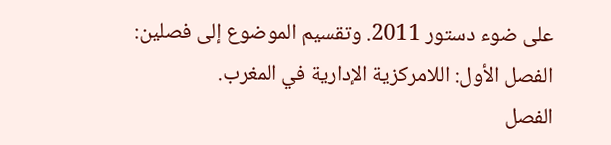على ضوء دستور 2011. وتقسيم الموضوع إلى فصلين:
الفصل الأول: اللامركزية الإدارية في المغرب.
الفصل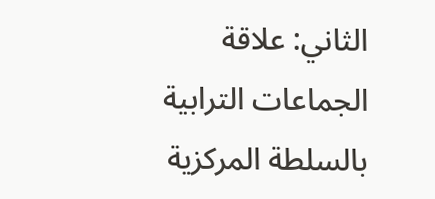الثاني: علاقة الجماعات الترابية بالسلطة المركزية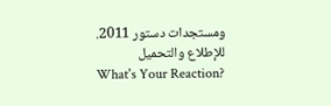ومستجدات دستور 2011.
للإطلاع والتحميل
What's Your Reaction?